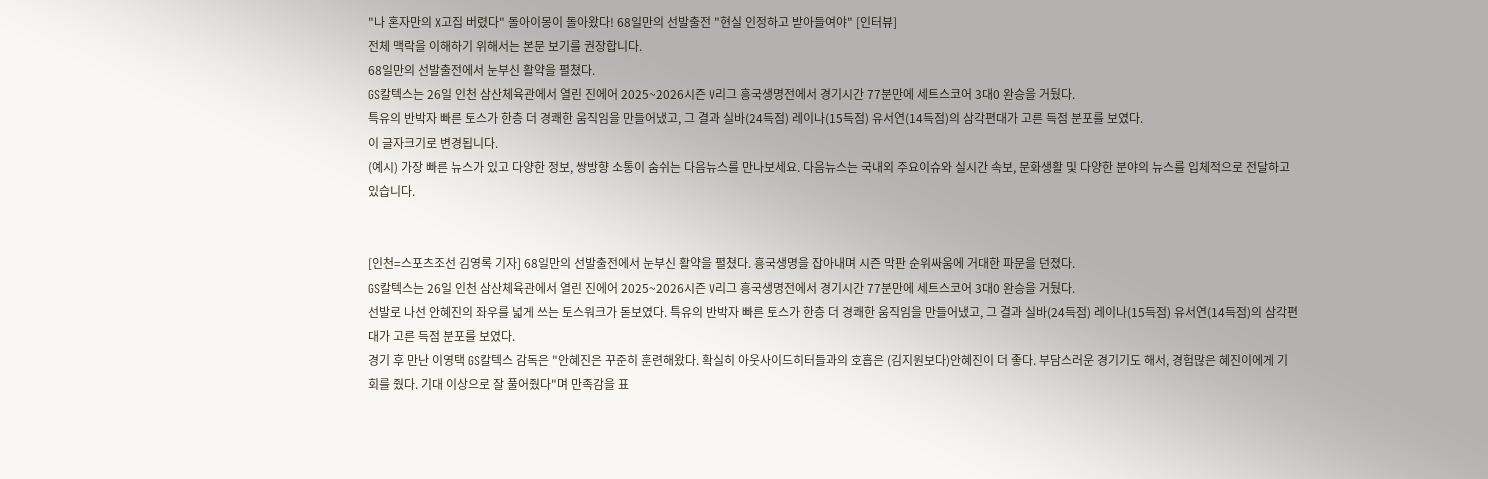"나 혼자만의 X고집 버렸다" 돌아이몽이 돌아왔다! 68일만의 선발출전 "현실 인정하고 받아들여야" [인터뷰]
전체 맥락을 이해하기 위해서는 본문 보기를 권장합니다.
68일만의 선발출전에서 눈부신 활약을 펼쳤다.
GS칼텍스는 26일 인천 삼산체육관에서 열린 진에어 2025~2026시즌 V리그 흥국생명전에서 경기시간 77분만에 세트스코어 3대0 완승을 거뒀다.
특유의 반박자 빠른 토스가 한층 더 경쾌한 움직임을 만들어냈고, 그 결과 실바(24득점) 레이나(15득점) 유서연(14득점)의 삼각편대가 고른 득점 분포를 보였다.
이 글자크기로 변경됩니다.
(예시) 가장 빠른 뉴스가 있고 다양한 정보, 쌍방향 소통이 숨쉬는 다음뉴스를 만나보세요. 다음뉴스는 국내외 주요이슈와 실시간 속보, 문화생활 및 다양한 분야의 뉴스를 입체적으로 전달하고 있습니다.


[인천=스포츠조선 김영록 기자] 68일만의 선발출전에서 눈부신 활약을 펼쳤다. 흥국생명을 잡아내며 시즌 막판 순위싸움에 거대한 파문을 던졌다.
GS칼텍스는 26일 인천 삼산체육관에서 열린 진에어 2025~2026시즌 V리그 흥국생명전에서 경기시간 77분만에 세트스코어 3대0 완승을 거뒀다.
선발로 나선 안혜진의 좌우를 넓게 쓰는 토스워크가 돋보였다. 특유의 반박자 빠른 토스가 한층 더 경쾌한 움직임을 만들어냈고, 그 결과 실바(24득점) 레이나(15득점) 유서연(14득점)의 삼각편대가 고른 득점 분포를 보였다.
경기 후 만난 이영택 GS칼텍스 감독은 "안혜진은 꾸준히 훈련해왔다. 확실히 아웃사이드히터들과의 호흡은 (김지원보다)안혜진이 더 좋다. 부담스러운 경기기도 해서, 경험많은 혜진이에게 기회를 줬다. 기대 이상으로 잘 풀어줬다"며 만족감을 표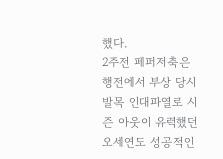했다.
2주전 페퍼저축은행전에서 부상 당시 발목 인대파열로 시즌 아웃이 유력했던 오세연도 성공적인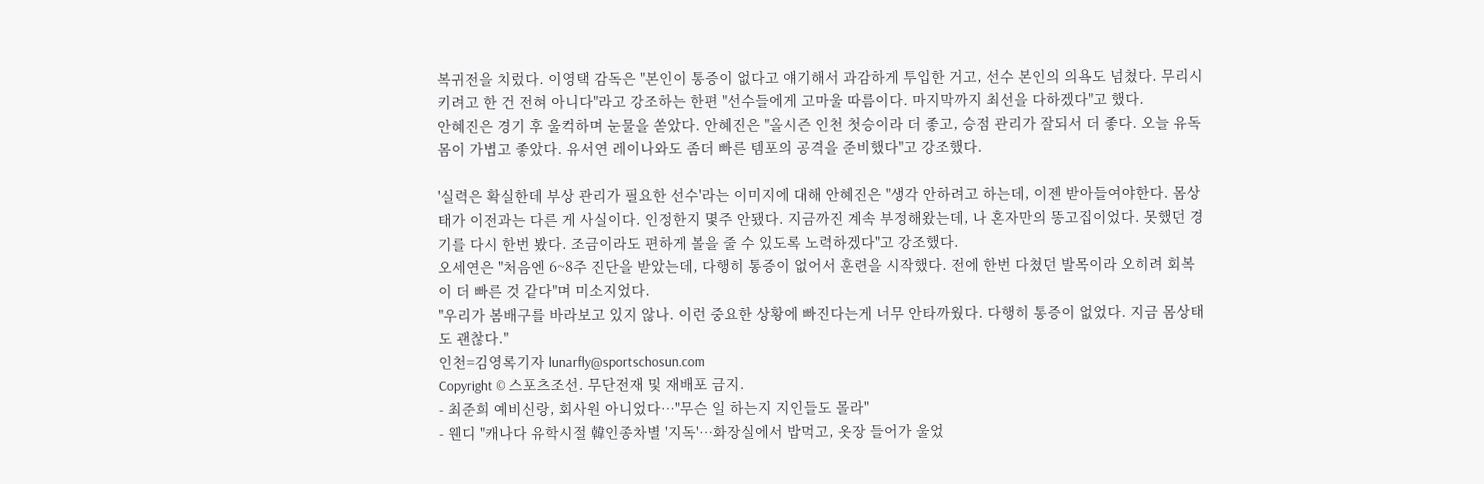복귀전을 치렀다. 이영택 감독은 "본인이 통증이 없다고 얘기해서 과감하게 투입한 거고, 선수 본인의 의욕도 넘쳤다. 무리시키려고 한 건 전혀 아니다"라고 강조하는 한편 "선수들에게 고마울 따름이다. 마지막까지 최선을 다하겠다"고 했다.
안혜진은 경기 후 울컥하며 눈물을 쏟았다. 안혜진은 "올시즌 인천 첫승이라 더 좋고, 승점 관리가 잘되서 더 좋다. 오늘 유독 몸이 가볍고 좋았다. 유서연 레이나와도 좀더 빠른 템포의 공격을 준비했다"고 강조했다.

'실력은 확실한데 부상 관리가 필요한 선수'라는 이미지에 대해 안혜진은 "생각 안하려고 하는데, 이젠 받아들여야한다. 몸상태가 이전과는 다른 게 사실이다. 인정한지 몇주 안됐다. 지금까진 계속 부정해왔는데, 나 혼자만의 똥고집이었다. 못했던 경기를 다시 한번 봤다. 조금이라도 편하게 볼을 줄 수 있도록 노력하겠다"고 강조했다.
오세연은 "처음엔 6~8주 진단을 받았는데, 다행히 통증이 없어서 훈련을 시작했다. 전에 한번 다쳤던 발목이라 오히려 회복이 더 빠른 것 같다"며 미소지었다.
"우리가 봄배구를 바라보고 있지 않나. 이런 중요한 상황에 빠진다는게 너무 안타까웠다. 다행히 통증이 없었다. 지금 몸상태도 괜찮다."
인천=김영록기자 lunarfly@sportschosun.com
Copyright © 스포츠조선. 무단전재 및 재배포 금지.
- 최준희 예비신랑, 회사원 아니었다…"무슨 일 하는지 지인들도 몰라"
- 웬디 "캐나다 유학시절 韓인종차별 '지독'…화장실에서 밥먹고, 옷장 들어가 울었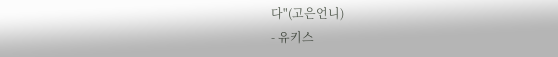다"(고은언니)
- 유키스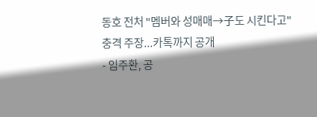동호 전처 "멤버와 성매매→子도 시킨다고" 충격 주장...카톡까지 공개
- 임주환, 공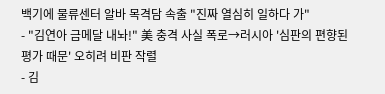백기에 물류센터 알바 목격담 속출 "진짜 열심히 일하다 가"
- "김연아 금메달 내놔!" 美 충격 사실 폭로→러시아 '심판의 편향된 평가 때문' 오히려 비판 작렬
- 김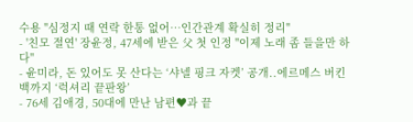수용 "심정지 때 연락 한통 없어…인간관계 확실히 정리"
- '친모 절연' 장윤정, 47세에 받은 父 첫 인정 "이제 노래 좀 들을만 하다"
- 윤미라, 돈 있어도 못 산다는 ‘샤넬 핑크 자켓’ 공개..에르메스 버킨백까지 ‘럭셔리 끝판왕’
- 76세 김애경, 50대에 만난 남편♥과 끝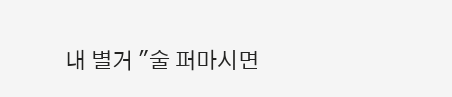내 별거 "술 퍼마시면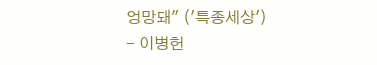엉망돼" ('특종세상')
- 이병헌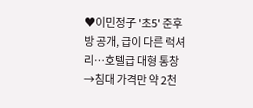♥이민정子 '초5' 준후 방 공개, 급이 다른 럭셔리…호텔급 대형 통창→침대 가격만 약 2천